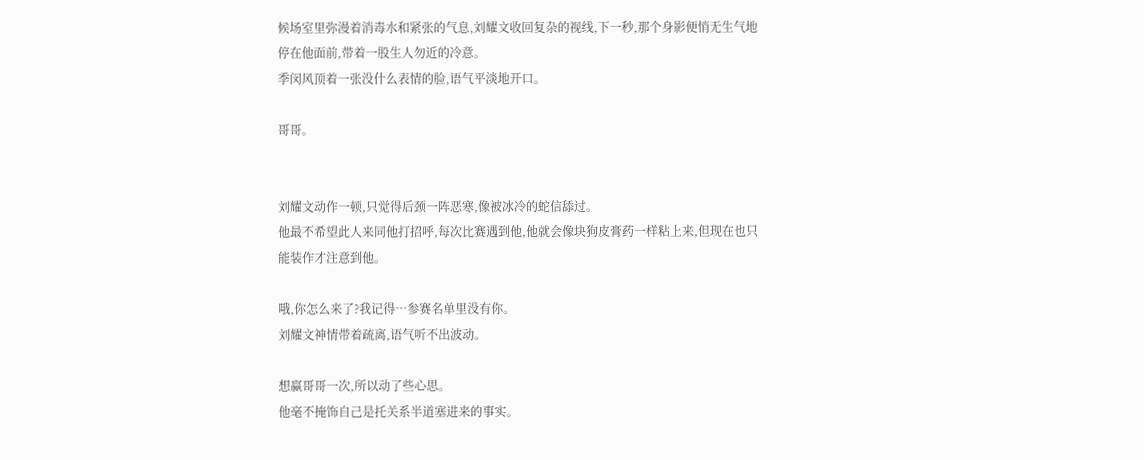候场室里弥漫着消毒水和紧张的气息,刘耀文收回复杂的视线,下一秒,那个身影便悄无生气地停在他面前,带着一股生人勿近的冷意。
季闵风顶着一张没什么表情的脸,语气平淡地开口。

哥哥。


刘耀文动作一顿,只觉得后颈一阵恶寒,像被冰冷的蛇信舔过。
他最不希望此人来同他打招呼,每次比赛遇到他,他就会像块狗皮膏药一样粘上来,但现在也只能装作才注意到他。

哦,你怎么来了?我记得…参赛名单里没有你。
刘耀文神情带着疏离,语气听不出波动。

想赢哥哥一次,所以动了些心思。
他毫不掩饰自己是托关系半道塞进来的事实。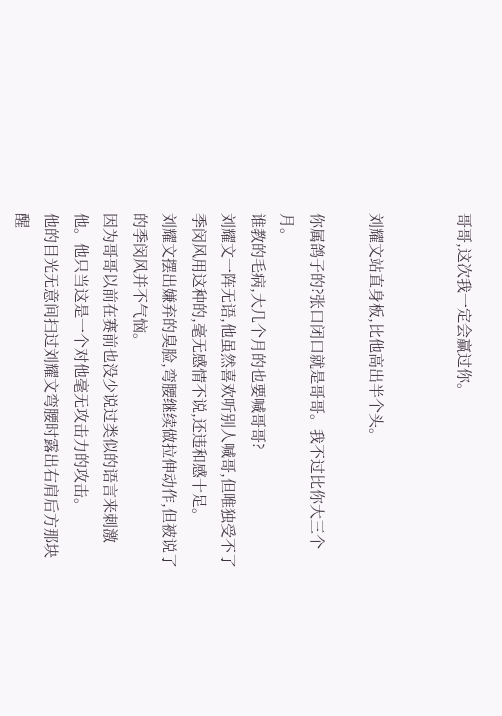哥哥,这次我一定会赢过你。


刘耀文站直身板,比他高出半个头。

你属鸽子的?张口闭口就是哥哥。我不过比你大三个月。
谁教的毛病,大几个月的也要喊哥哥?
刘耀文一阵无语,他虽然喜欢听别人喊哥,但唯独受不了季闵风用这种的,毫无感情不说,还违和感十足。
刘耀文摆出嫌弃的臭脸,弯腰继续做拉伸动作,但被说了的季闵风并不气恼。
因为哥哥以前在赛前也没少说过类似的语言来刺激他。他只当这是一个对他毫无攻击力的攻击。
他的目光无意间扫过刘耀文弯腰时露出右肩后方那块醒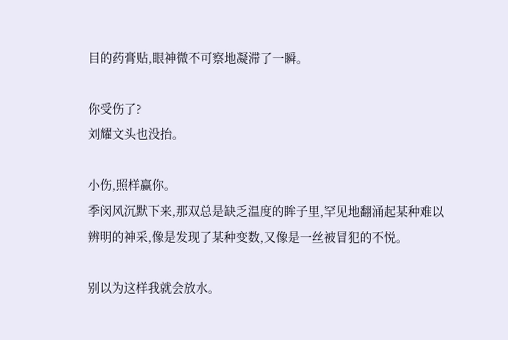目的药膏贴,眼神微不可察地凝滞了一瞬。

你受伤了?
刘耀文头也没抬。

小伤,照样赢你。
季闵风沉默下来,那双总是缺乏温度的眸子里,罕见地翻涌起某种难以辨明的神采,像是发现了某种变数,又像是一丝被冒犯的不悦。

别以为这样我就会放水。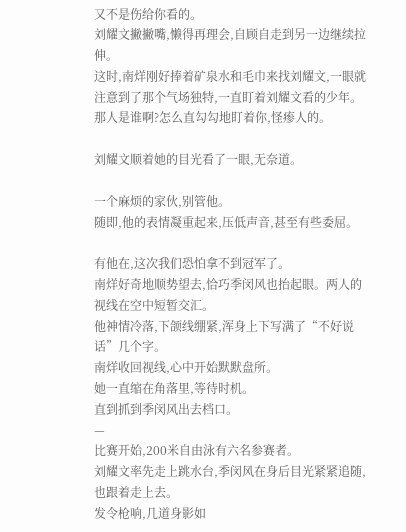又不是伤给你看的。
刘耀文撇撇嘴,懒得再理会,自顾自走到另一边继续拉伸。
这时,南烊刚好捧着矿泉水和毛巾来找刘耀文,一眼就注意到了那个气场独特,一直盯着刘耀文看的少年。
那人是谁啊?怎么直勾勾地盯着你,怪瘆人的。

刘耀文顺着她的目光看了一眼,无奈道。

一个麻烦的家伙,别管他。
随即,他的表情凝重起来,压低声音,甚至有些委屈。

有他在,这次我们恐怕拿不到冠军了。
南烊好奇地顺势望去,恰巧季闵风也抬起眼。两人的视线在空中短暂交汇。
他神情冷落,下颌线绷紧,浑身上下写满了“不好说话”几个字。
南烊收回视线,心中开始默默盘所。
她一直缩在角落里,等待时机。
直到抓到季闵风出去档口。
—
比赛开始,200米自由泳有六名参赛者。
刘耀文率先走上跳水台,季闵风在身后目光紧紧追随,也跟着走上去。
发令枪响,几道身影如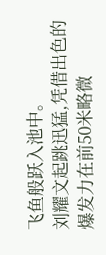飞鱼般跃入池中。
刘耀文起跳迅猛,凭借出色的爆发力在前50米略微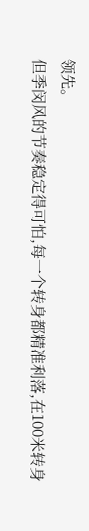领先。
但季闵风的节奏稳定得可怕,每一个转身都精准利落,在100米转身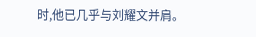时,他已几乎与刘耀文并肩。